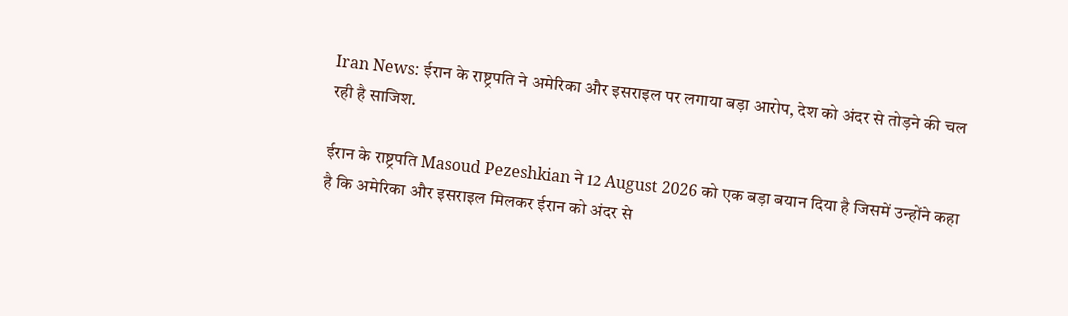Iran News: ईरान के राष्ट्रपति ने अमेरिका और इसराइल पर लगाया बड़ा आरोप, देश को अंदर से तोड़ने की चल रही है साजिश.

ईरान के राष्ट्रपति Masoud Pezeshkian ने 12 August 2026 को एक बड़ा बयान दिया है जिसमें उन्होंने कहा है कि अमेरिका और इसराइल मिलकर ईरान को अंदर से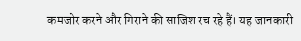कमजोर करने और गिराने की साजिश रच रहे हैं। यह जानकारी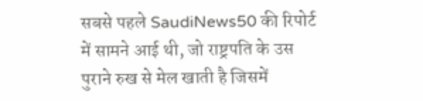सबसे पहले SaudiNews50 की रिपोर्ट में सामने आई थी, जो राष्ट्रपति के उस पुराने रुख से मेल खाती है जिसमें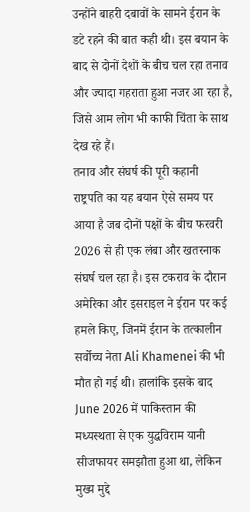उन्होंने बाहरी दबावों के सामने ईरान के डटे रहने की बात कही थी। इस बयान के बाद से दोनों देशों के बीच चल रहा तनाव और ज्यादा गहराता हुआ नजर आ रहा है, जिसे आम लोग भी काफी चिंता के साथ देख रहे हैं।
तनाव और संघर्ष की पूरी कहानी
राष्ट्रपति का यह बयान ऐसे समय पर आया है जब दोनों पक्षों के बीच फरवरी 2026 से ही एक लंबा और खतरनाक संघर्ष चल रहा है। इस टकराव के दौरान अमेरिका और इसराइल ने ईरान पर कई हमले किए, जिनमें ईरान के तत्कालीन सर्वोच्च नेता Ali Khamenei की भी मौत हो गई थी। हालांकि इसके बाद June 2026 में पाकिस्तान की मध्यस्थता से एक युद्धविराम यानी सीजफायर समझौता हुआ था, लेकिन मुख्य मुद्दे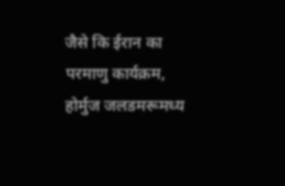जैसे कि ईरान का परमाणु कार्यक्रम, होर्मुज जलडमरूमध्य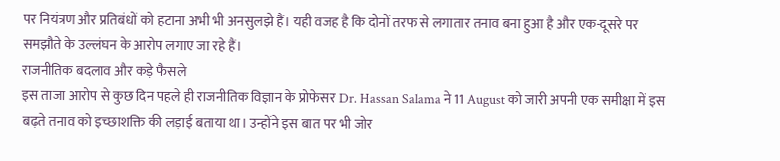पर नियंत्रण और प्रतिबंधों को हटाना अभी भी अनसुलझे हैं। यही वजह है कि दोनों तरफ से लगातार तनाव बना हुआ है और एक-दूसरे पर समझौते के उल्लंघन के आरोप लगाए जा रहे हैं।
राजनीतिक बदलाव और कड़े फैसले
इस ताजा आरोप से कुछ दिन पहले ही राजनीतिक विज्ञान के प्रोफेसर Dr. Hassan Salama ने 11 August को जारी अपनी एक समीक्षा में इस बढ़ते तनाव को इच्छाशक्ति की लड़ाई बताया था। उन्होंने इस बात पर भी जोर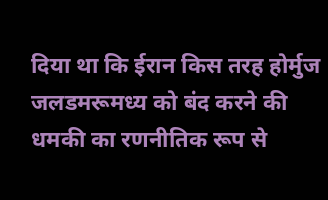दिया था कि ईरान किस तरह होर्मुज जलडमरूमध्य को बंद करने की धमकी का रणनीतिक रूप से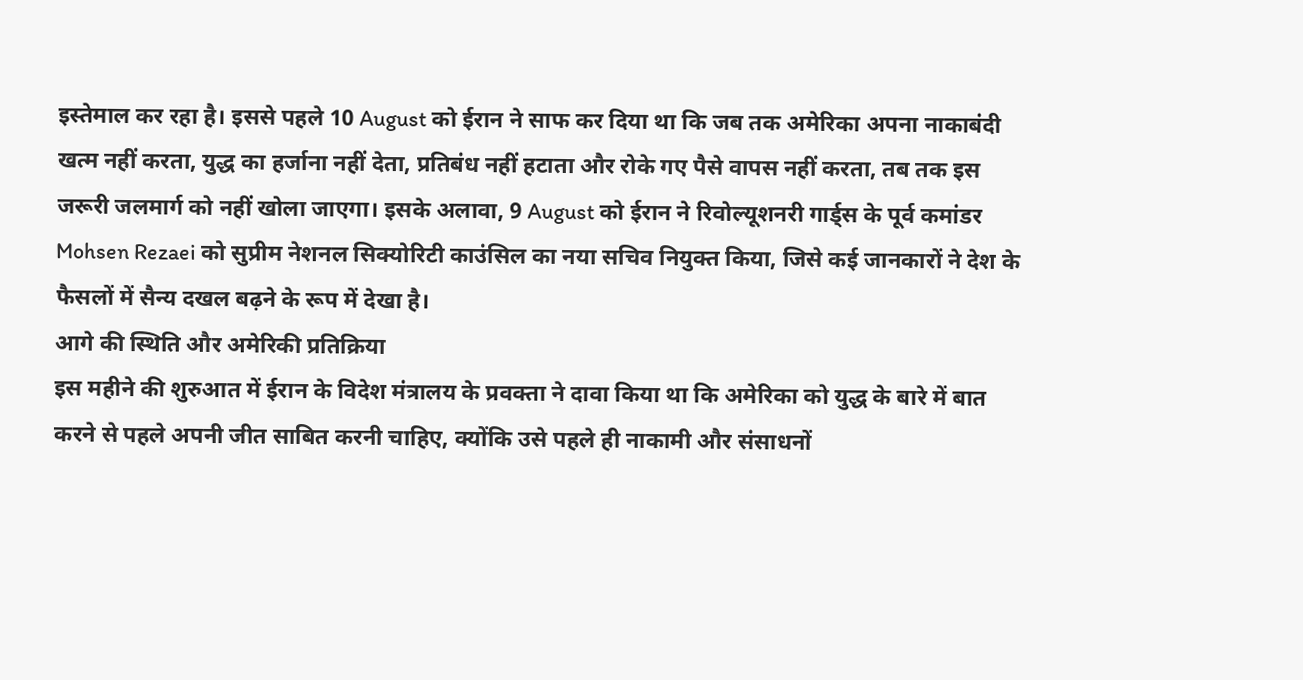इस्तेमाल कर रहा है। इससे पहले 10 August को ईरान ने साफ कर दिया था कि जब तक अमेरिका अपना नाकाबंदी खत्म नहीं करता, युद्ध का हर्जाना नहीं देता, प्रतिबंध नहीं हटाता और रोके गए पैसे वापस नहीं करता, तब तक इस जरूरी जलमार्ग को नहीं खोला जाएगा। इसके अलावा, 9 August को ईरान ने रिवोल्यूशनरी गार्ड्स के पूर्व कमांडर Mohsen Rezaei को सुप्रीम नेशनल सिक्योरिटी काउंसिल का नया सचिव नियुक्त किया, जिसे कई जानकारों ने देश के फैसलों में सैन्य दखल बढ़ने के रूप में देखा है।
आगे की स्थिति और अमेरिकी प्रतिक्रिया
इस महीने की शुरुआत में ईरान के विदेश मंत्रालय के प्रवक्ता ने दावा किया था कि अमेरिका को युद्ध के बारे में बात करने से पहले अपनी जीत साबित करनी चाहिए, क्योंकि उसे पहले ही नाकामी और संसाधनों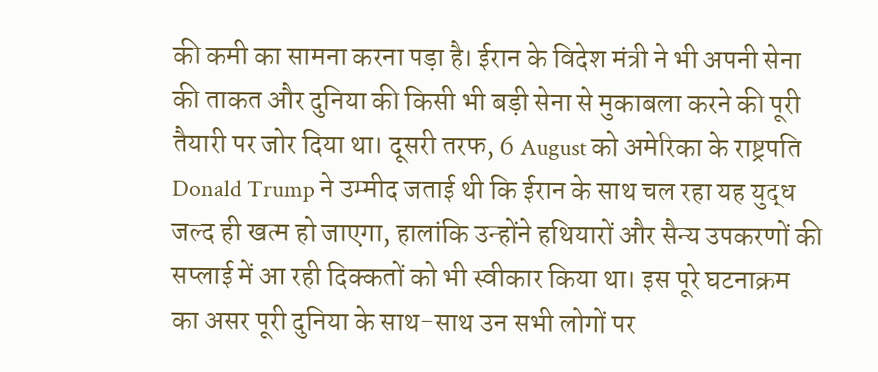की कमी का सामना करना पड़ा है। ईरान के विदेश मंत्री ने भी अपनी सेना की ताकत और दुनिया की किसी भी बड़ी सेना से मुकाबला करने की पूरी तैयारी पर जोर दिया था। दूसरी तरफ, 6 August को अमेरिका के राष्ट्रपति Donald Trump ने उम्मीद जताई थी कि ईरान के साथ चल रहा यह युद्ध जल्द ही खत्म हो जाएगा, हालांकि उन्होंने हथियारों और सैन्य उपकरणों की सप्लाई में आ रही दिक्कतों को भी स्वीकार किया था। इस पूरे घटनाक्रम का असर पूरी दुनिया के साथ-साथ उन सभी लोगों पर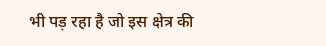भी पड़ रहा है जो इस क्षेत्र की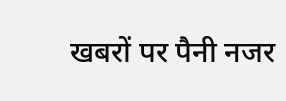खबरों पर पैनी नजर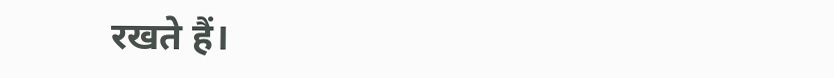रखते हैं।